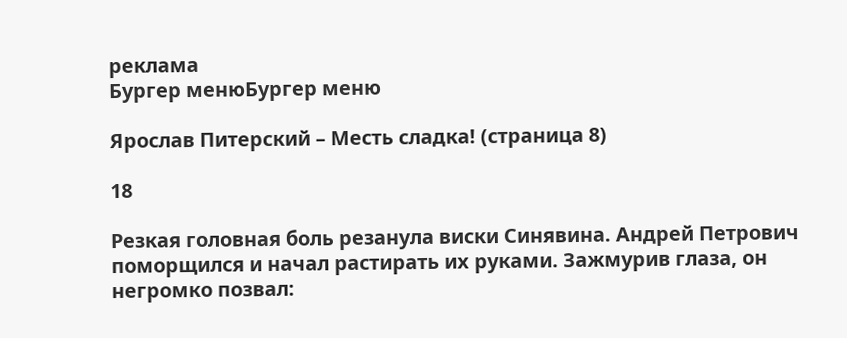реклама
Бургер менюБургер меню

Ярослав Питерский – Месть сладка! (страница 8)

18

Резкая головная боль резанула виски Синявина. Андрей Петрович поморщился и начал растирать их руками. Зажмурив глаза, он негромко позвал: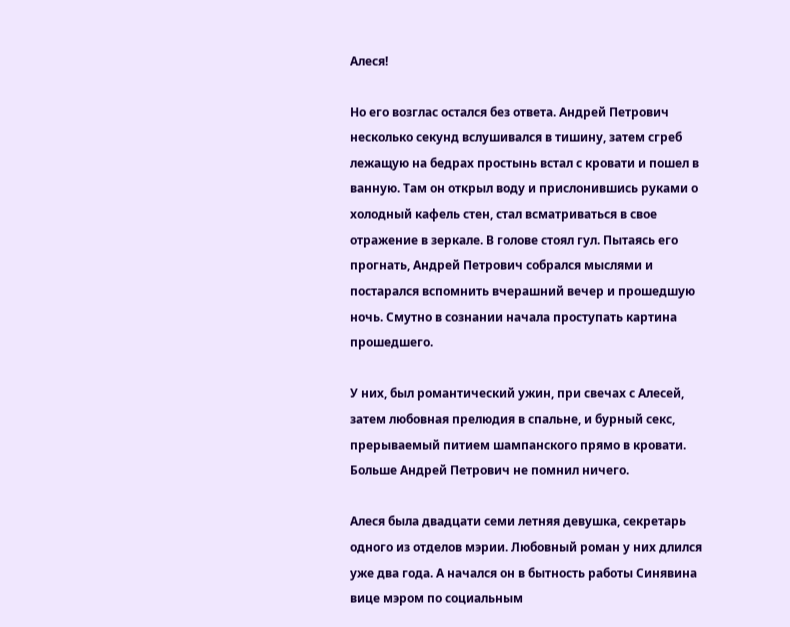Алеся!

Но его возглас остался без ответа. Андрей Петрович несколько секунд вслушивался в тишину, затем сгреб лежащую на бедрах простынь встал с кровати и пошел в ванную. Там он открыл воду и прислонившись руками о холодный кафель стен, стал всматриваться в свое отражение в зеркале. В голове стоял гул. Пытаясь его прогнать, Андрей Петрович собрался мыслями и постарался вспомнить вчерашний вечер и прошедшую ночь. Смутно в сознании начала проступать картина прошедшего.

У них, был романтический ужин, при свечах с Алесей, затем любовная прелюдия в спальне, и бурный секс, прерываемый питием шампанского прямо в кровати. Больше Андрей Петрович не помнил ничего.

Алеся была двадцати семи летняя девушка, секретарь одного из отделов мэрии. Любовный роман у них длился уже два года. А начался он в бытность работы Синявина вице мэром по социальным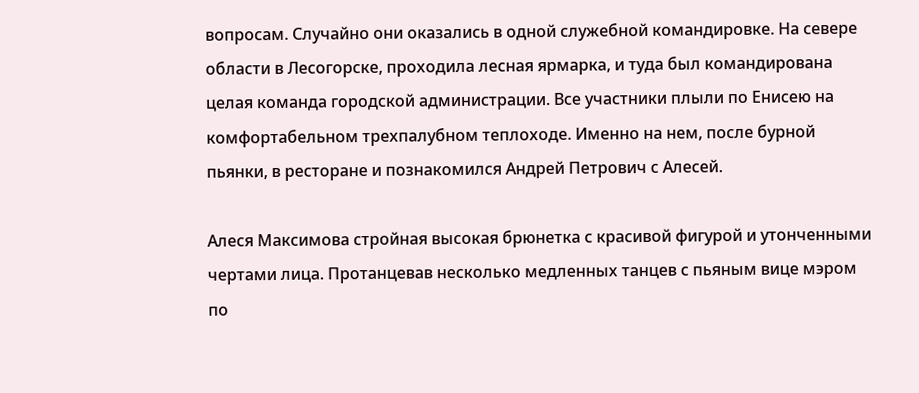вопросам. Случайно они оказались в одной служебной командировке. На севере области в Лесогорске, проходила лесная ярмарка, и туда был командирована целая команда городской администрации. Все участники плыли по Енисею на комфортабельном трехпалубном теплоходе. Именно на нем, после бурной пьянки, в ресторане и познакомился Андрей Петрович с Алесей.

Алеся Максимова стройная высокая брюнетка с красивой фигурой и утонченными чертами лица. Протанцевав несколько медленных танцев с пьяным вице мэром по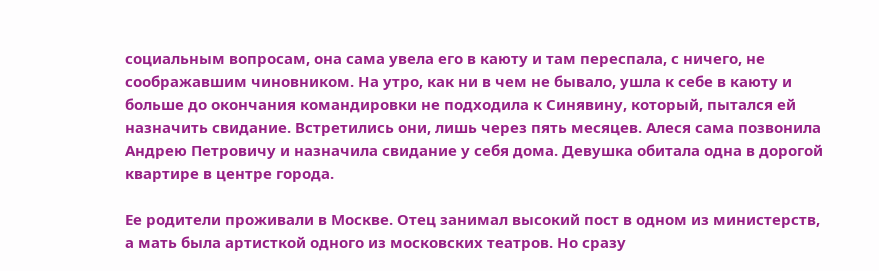социальным вопросам, она сама увела его в каюту и там переспала, с ничего, не соображавшим чиновником. На утро, как ни в чем не бывало, ушла к себе в каюту и больше до окончания командировки не подходила к Синявину, который, пытался ей назначить свидание. Встретились они, лишь через пять месяцев. Алеся сама позвонила Андрею Петровичу и назначила свидание у себя дома. Девушка обитала одна в дорогой квартире в центре города.

Ее родители проживали в Москве. Отец занимал высокий пост в одном из министерств, а мать была артисткой одного из московских театров. Но сразу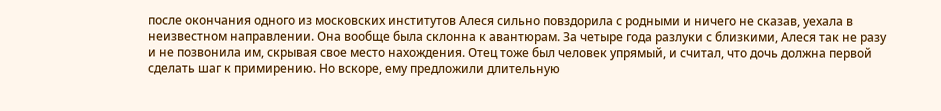после окончания одного из московских институтов Алеся сильно повздорила с родными и ничего не сказав, уехала в неизвестном направлении. Она вообще была склонна к авантюрам. За четыре года разлуки с близкими, Алеся так не разу и не позвонила им, скрывая свое место нахождения. Отец тоже был человек упрямый, и считал, что дочь должна первой сделать шаг к примирению. Но вскоре, ему предложили длительную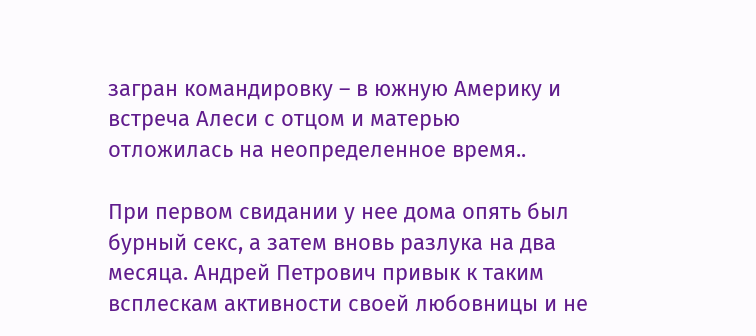загран командировку – в южную Америку и встреча Алеси с отцом и матерью отложилась на неопределенное время..

При первом свидании у нее дома опять был бурный секс, а затем вновь разлука на два месяца. Андрей Петрович привык к таким всплескам активности своей любовницы и не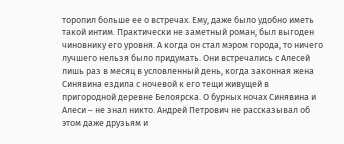торопил больше ее о встречах. Ему, даже было удобно иметь такой интим. Практически не заметный роман, был выгоден чиновнику его уровня. А когда он стал мэром города, то ничего лучшего нельзя было придумать. Они встречались с Алесей лишь раз в месяц в условленный день, когда законная жена Синявина ездила с ночевой к его тещи живущей в пригородной деревне Белоярска. О бурных ночах Синявина и Алеси – не знал никто. Андрей Петрович не рассказывал об этом даже друзьям и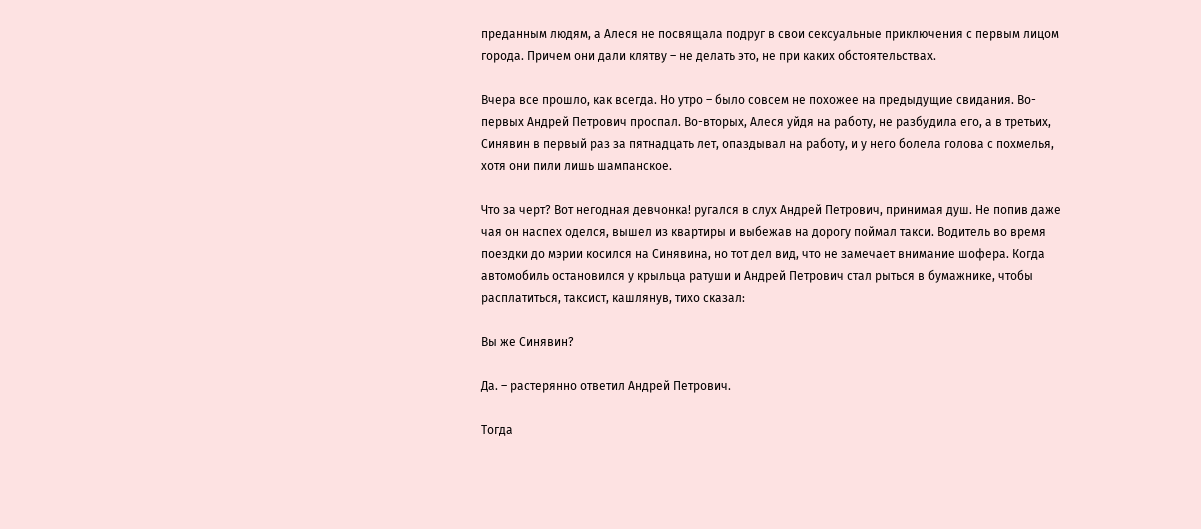преданным людям, а Алеся не посвящала подруг в свои сексуальные приключения с первым лицом города. Причем они дали клятву – не делать это, не при каких обстоятельствах.

Вчера все прошло, как всегда. Но утро – было совсем не похожее на предыдущие свидания. Во-первых Андрей Петрович проспал. Во-вторых, Алеся уйдя на работу, не разбудила его, а в третьих, Синявин в первый раз за пятнадцать лет, опаздывал на работу, и у него болела голова с похмелья, хотя они пили лишь шампанское.

Что за черт? Вот негодная девчонка! ругался в слух Андрей Петрович, принимая душ. Не попив даже чая он наспех оделся, вышел из квартиры и выбежав на дорогу поймал такси. Водитель во время поездки до мэрии косился на Синявина, но тот дел вид, что не замечает внимание шофера. Когда автомобиль остановился у крыльца ратуши и Андрей Петрович стал рыться в бумажнике, чтобы расплатиться, таксист, кашлянув, тихо сказал:

Вы же Синявин?

Да. – растерянно ответил Андрей Петрович.

Тогда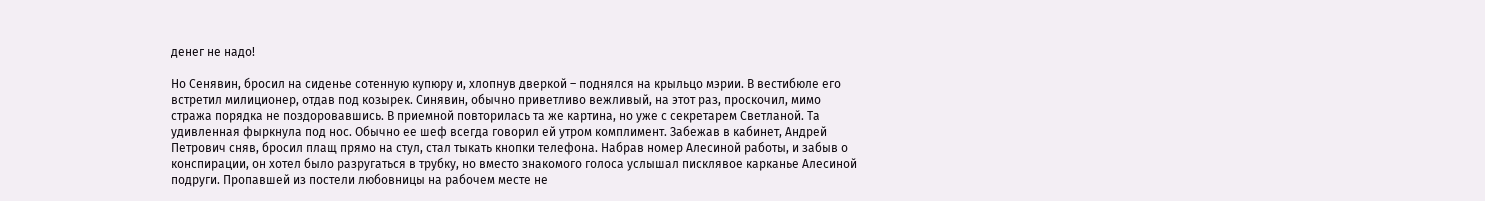денег не надо!

Но Сенявин, бросил на сиденье сотенную купюру и, хлопнув дверкой – поднялся на крыльцо мэрии. В вестибюле его встретил милиционер, отдав под козырек. Синявин, обычно приветливо вежливый, на этот раз, проскочил, мимо стража порядка не поздоровавшись. В приемной повторилась та же картина, но уже с секретарем Светланой. Та удивленная фыркнула под нос. Обычно ее шеф всегда говорил ей утром комплимент. Забежав в кабинет, Андрей Петрович сняв, бросил плащ прямо на стул, стал тыкать кнопки телефона. Набрав номер Алесиной работы, и забыв о конспирации, он хотел было разругаться в трубку, но вместо знакомого голоса услышал писклявое карканье Алесиной подруги. Пропавшей из постели любовницы на рабочем месте не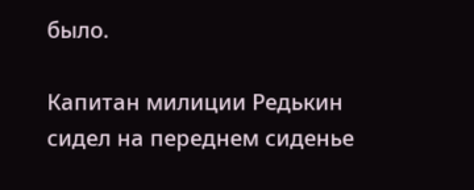было.

Капитан милиции Редькин сидел на переднем сиденье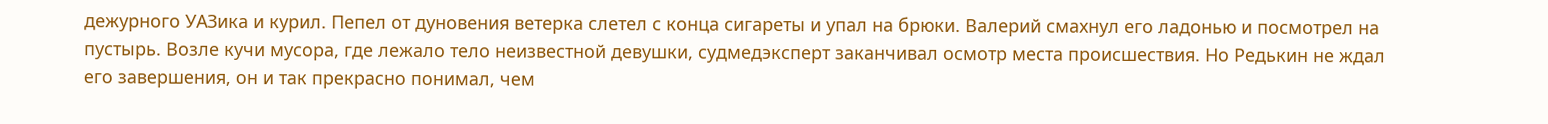дежурного УАЗика и курил. Пепел от дуновения ветерка слетел с конца сигареты и упал на брюки. Валерий смахнул его ладонью и посмотрел на пустырь. Возле кучи мусора, где лежало тело неизвестной девушки, судмедэксперт заканчивал осмотр места происшествия. Но Редькин не ждал его завершения, он и так прекрасно понимал, чем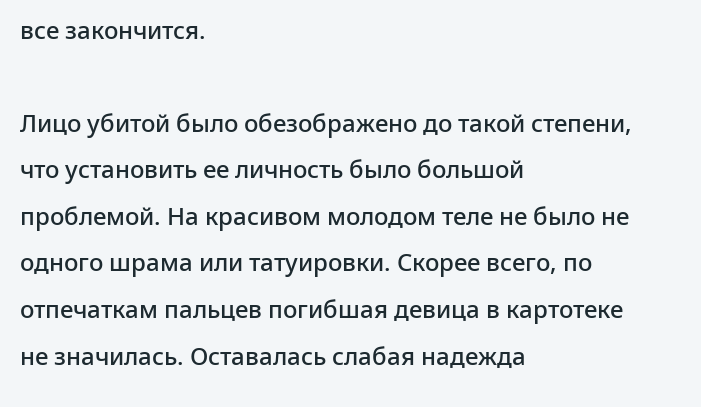все закончится.

Лицо убитой было обезображено до такой степени, что установить ее личность было большой проблемой. На красивом молодом теле не было не одного шрама или татуировки. Скорее всего, по отпечаткам пальцев погибшая девица в картотеке не значилась. Оставалась слабая надежда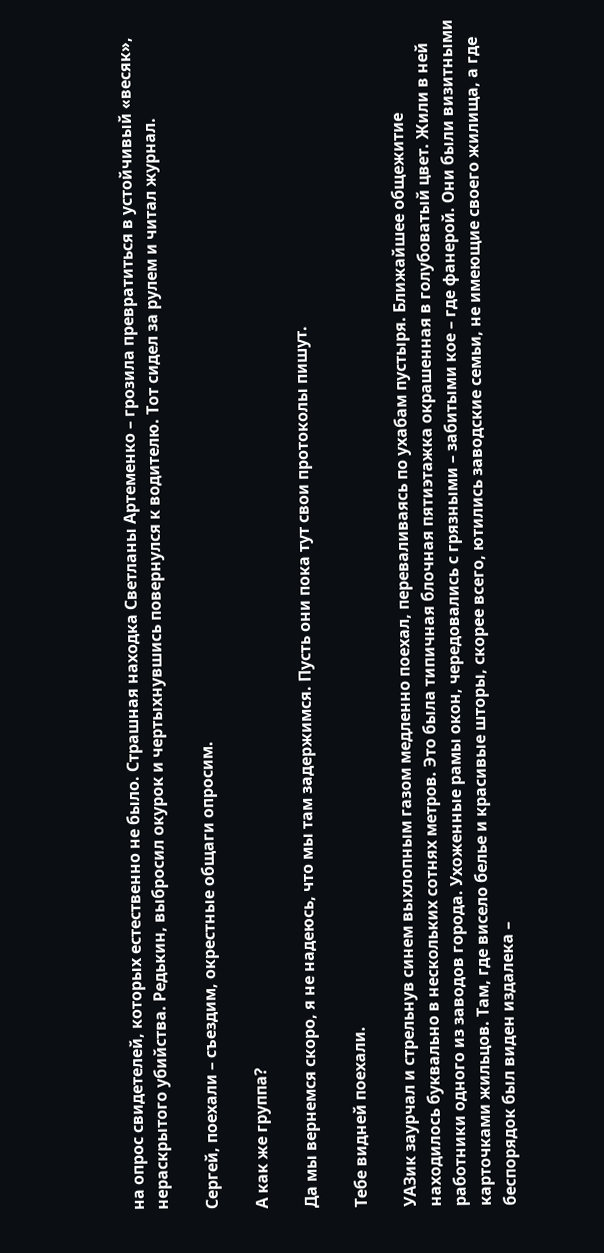на опрос свидетелей, которых естественно не было. Страшная находка Светланы Артеменко – грозила превратиться в устойчивый «весяк», нераскрытого убийства. Редькин, выбросил окурок и чертыхнувшись повернулся к водителю. Тот сидел за рулем и читал журнал.

Сергей, поехали – съездим, окрестные общаги опросим.

А как же группа?

Да мы вернемся скоро, я не надеюсь, что мы там задержимся. Пусть они пока тут свои протоколы пишут.

Тебе видней поехали.

УАЗик заурчал и стрельнув синем выхлопным газом медленно поехал, переваливаясь по ухабам пустыря. Ближайшее общежитие находилось буквально в нескольких сотнях метров. Это была типичная блочная пятиэтажка окрашенная в голубоватый цвет. Жили в ней работники одного из заводов города. Ухоженные рамы окон, чередовались с грязными – забитыми кое – где фанерой. Они были визитными карточками жильцов. Там, где висело белье и красивые шторы, скорее всего, ютились заводские семьи, не имеющие своего жилища, а где беспорядок был виден издалека –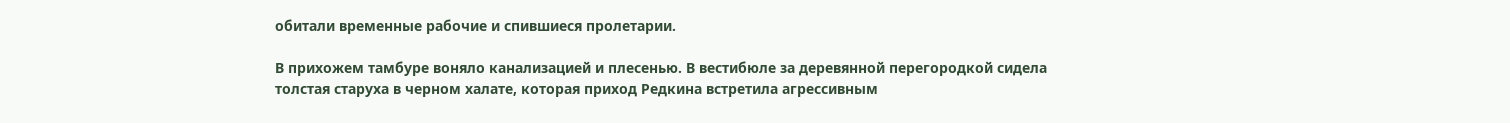обитали временные рабочие и спившиеся пролетарии.

В прихожем тамбуре воняло канализацией и плесенью. В вестибюле за деревянной перегородкой сидела толстая старуха в черном халате, которая приход Редкина встретила агрессивным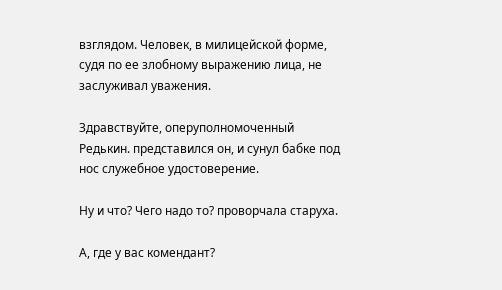взглядом. Человек, в милицейской форме, судя по ее злобному выражению лица, не заслуживал уважения.

Здравствуйте, оперуполномоченный Редькин. представился он, и сунул бабке под нос служебное удостоверение.

Ну и что? Чего надо то? проворчала старуха.

А, где у вас комендант?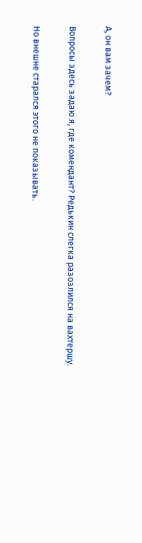А, он вам зачем?

Вопросы здесь задаю я, где комендант? Редькин слегка разозлился на вахтершу.

Но внешне старался этого не показывать.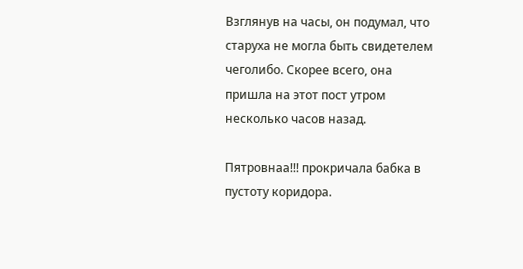Взглянув на часы, он подумал, что старуха не могла быть свидетелем чеголибо. Скорее всего, она пришла на этот пост утром несколько часов назад.

Пятровнаа!!! прокричала бабка в пустоту коридора.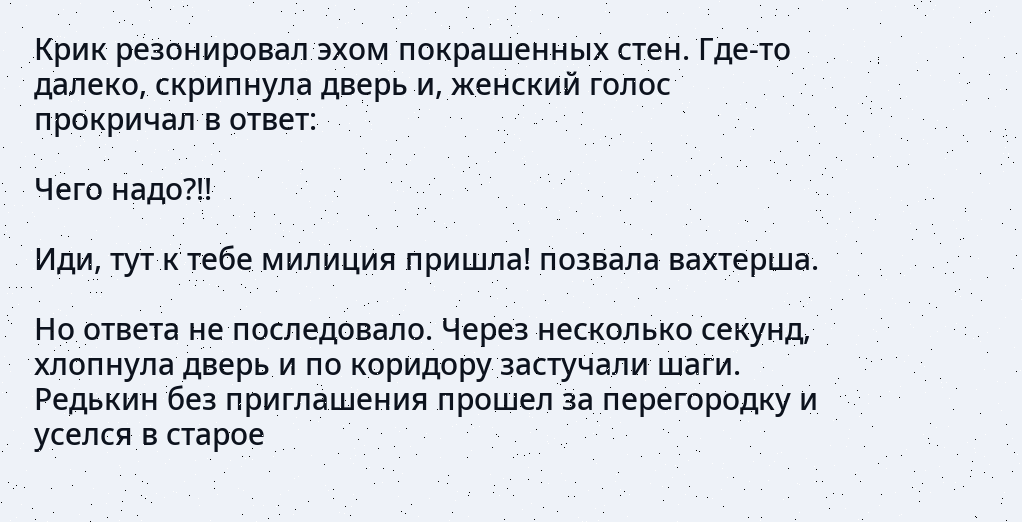Крик резонировал эхом покрашенных стен. Где-то далеко, скрипнула дверь и, женский голос прокричал в ответ:

Чего надо?!!

Иди, тут к тебе милиция пришла! позвала вахтерша.

Но ответа не последовало. Через несколько секунд, хлопнула дверь и по коридору застучали шаги. Редькин без приглашения прошел за перегородку и уселся в старое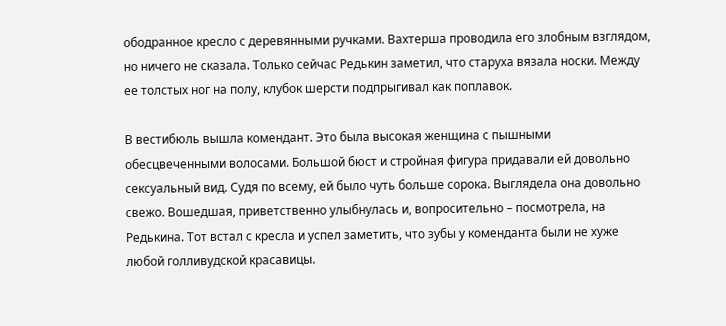ободранное кресло с деревянными ручками. Вахтерша проводила его злобным взглядом, но ничего не сказала. Только сейчас Редькин заметил, что старуха вязала носки. Между ее толстых ног на полу, клубок шерсти подпрыгивал как поплавок.

В вестибюль вышла комендант. Это была высокая женщина с пышными обесцвеченными волосами. Большой бюст и стройная фигура придавали ей довольно сексуальный вид. Судя по всему, ей было чуть больше сорока. Выглядела она довольно свежо. Вошедшая, приветственно улыбнулась и, вопросительно – посмотрела, на Редькина. Тот встал с кресла и успел заметить, что зубы у коменданта были не хуже любой голливудской красавицы.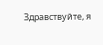Здравствуйте, я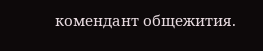комендант общежития.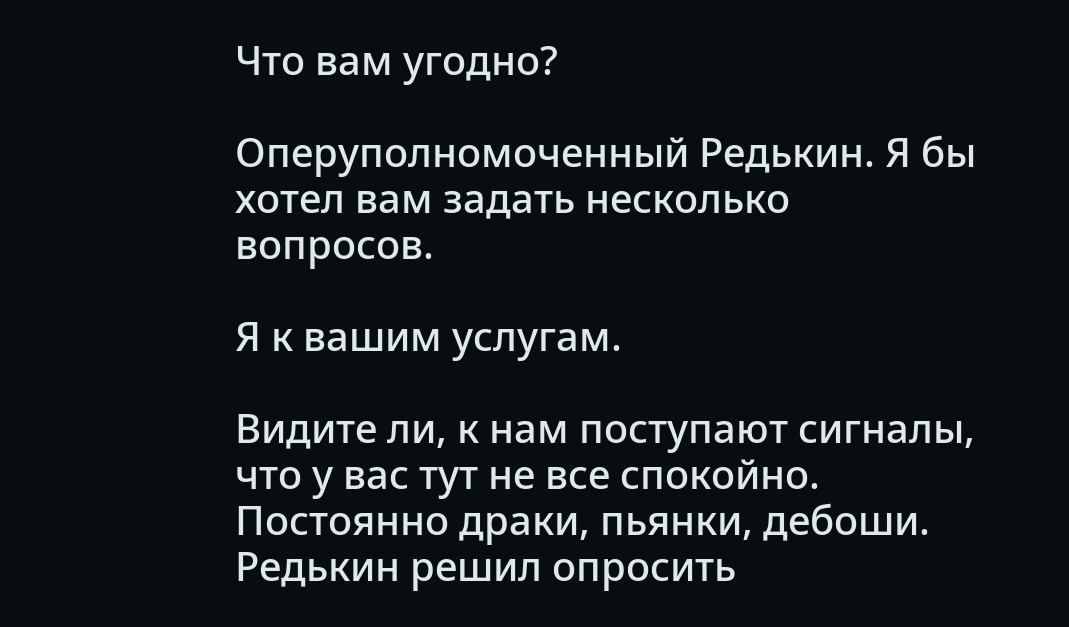Что вам угодно?

Оперуполномоченный Редькин. Я бы хотел вам задать несколько вопросов.

Я к вашим услугам.

Видите ли, к нам поступают сигналы, что у вас тут не все спокойно. Постоянно драки, пьянки, дебоши. Редькин решил опросить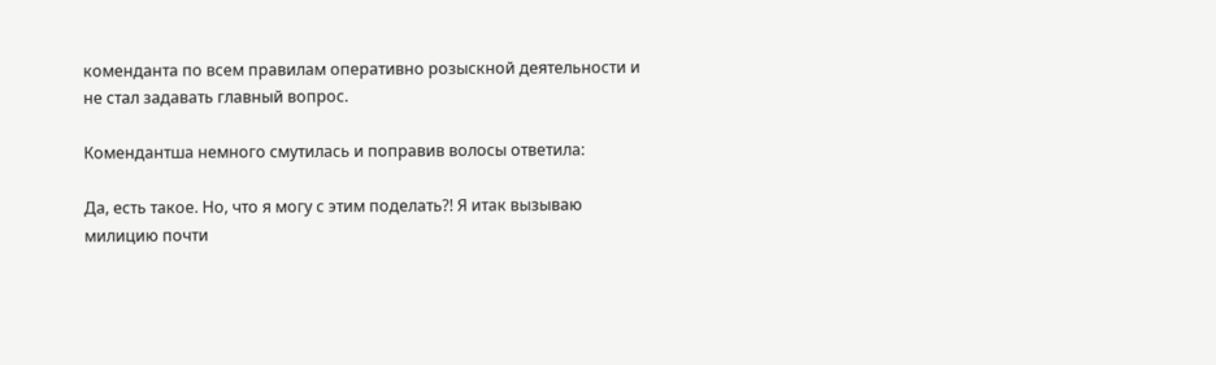коменданта по всем правилам оперативно розыскной деятельности и не стал задавать главный вопрос.

Комендантша немного смутилась и поправив волосы ответила:

Да, есть такое. Но, что я могу с этим поделать?! Я итак вызываю милицию почти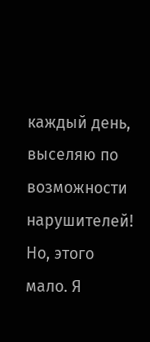каждый день, выселяю по возможности нарушителей! Но, этого мало. Я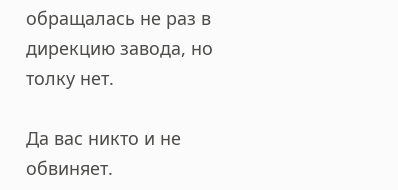обращалась не раз в дирекцию завода, но толку нет.

Да вас никто и не обвиняет.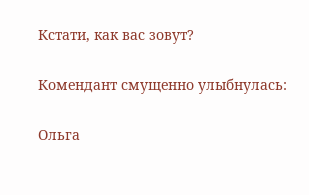Кстати, как вас зовут?

Комендант смущенно улыбнулась:

Ольга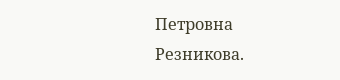Петровна Резникова.